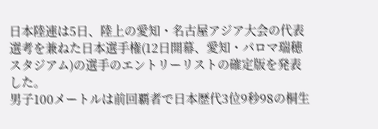日本陸連は5日、陸上の愛知・名古屋アジア大会の代表選考を兼ねた日本選手権(12日開幕、愛知・パロマ瑞穂スタジアム)の選手のエントリーリストの確定版を発表した。
男子100メートルは前回覇者で日本歴代3位9秒98の桐生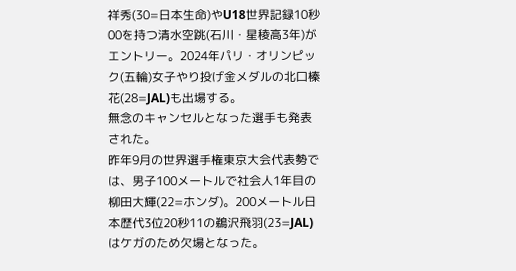祥秀(30=日本生命)やU18世界記録10秒00を持つ清水空跳(石川・星稜高3年)がエントリー。2024年パリ・オリンピック(五輪)女子やり投げ金メダルの北口榛花(28=JAL)も出場する。
無念のキャンセルとなった選手も発表された。
昨年9月の世界選手権東京大会代表勢では、男子100メートルで社会人1年目の柳田大輝(22=ホンダ)。200メートル日本歴代3位20秒11の鵜沢飛羽(23=JAL)はケガのため欠場となった。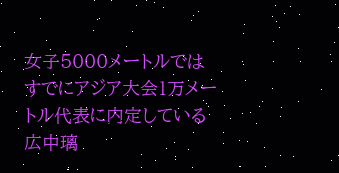女子5000メートルではすでにアジア大会1万メートル代表に内定している広中璃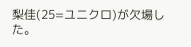梨佳(25=ユニクロ)が欠場した。